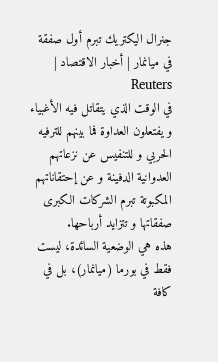جنرال اليكتريك تبرم أول صفقة في ميانمار | أخبار الاقتصاد | Reuters
في الوقت الذي يتقاتل فيه الأغبياء و يفتعلون العداوة فما بينهم للترفيه الحربي و للتنفيس عن نزعاتهم العدوانية الدفينة و عن إحتقاناتهم المكبوتة تبرم الشركات الكبرى صفقاتها و تتزايد أرباحها.
هذه هي الوضعية السائدة، ليست فقط في بورما (ميانمار)، بل في كافة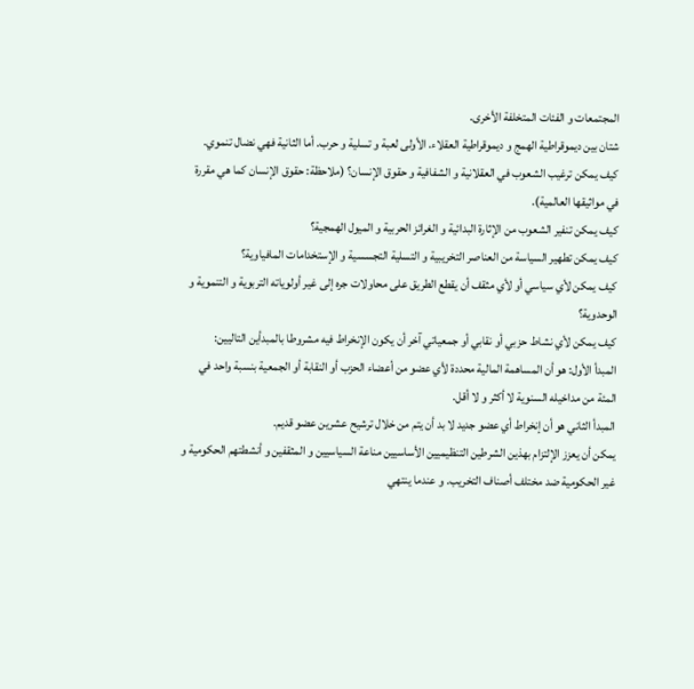المجتمعات و الفئات المتخلفة الأخرى.
شتان بين ديموقراطية الهمج و ديموقراطية العقلاء. الأولى لعبة و تسلية و حرب. أما الثانية فهي نضال تنموي.
كيف يمكن ترغيب الشعوب في العقلانية و الشفافية و حقوق الإنسان؟ (ملاحظة: حقوق الإنسان كما هي مقررة في مواثيقها العالمية).
كيف يمكن تنفير الشعوب من الإثارة البدائية و الغرائز الحربية و الميول الهمجية؟
كيف يمكن تطهير السياسة من العناصر التخريبية و التسلية التجسسية و الإستخدامات المافياوية؟
كيف يمكن لأي سياسي أو لأي مثقف أن يقطع الطريق على محاولات جره إلى غير أولوياته التربوية و التنموية و الوحدوية؟
كيف يمكن لأي نشاط حزبي أو نقابي أو جمعياتي آخر أن يكون الإنخراط فيه مشروطا بالمبدأين التاليين:
المبدأ الأول: هو أن المساهمة المالية محددة لأي عضو من أعضاء الحزب أو النقابة أو الجمعية بنسبة واحد في المئة من مداخيله السنوية لا أكثر و لا أقل.
المبدأ الثاني هو أن إنخراط أي عضو جديد لا بد أن يتم من خلال ترشيح عشرين عضو قديم.
يمكن أن يعزز الإلتزام بهذين الشرطين التنظيميين الأساسيين مناعة السياسيين و المثقفين و أنشطتهم الحكومية و غير الحكومية ضد مختلف أصناف التخريب. و عندما ينتهي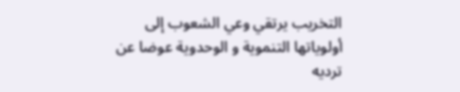التخريب يرتقي وعي الشعوب إلى أولوياتها التنموية و الوحدوية عوضا عن ترديه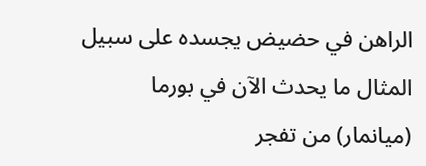الراهن في حضيض يجسده على سبيل المثال ما يحدث الآن في بورما (ميانمار) من تفجر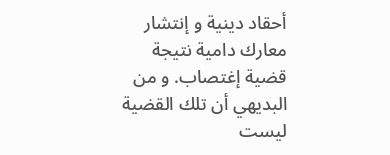أحقاد دينية و إنتشار معارك دامية نتيجة قضية إغتصاب. و من البديهي أن تلك القضية ليست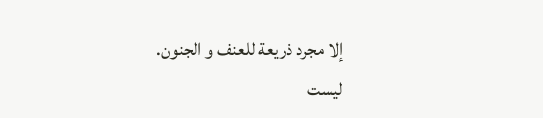إلا مجرد ذريعة للعنف و الجنون.
ليست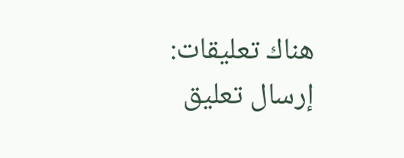هناك تعليقات:
إرسال تعليق